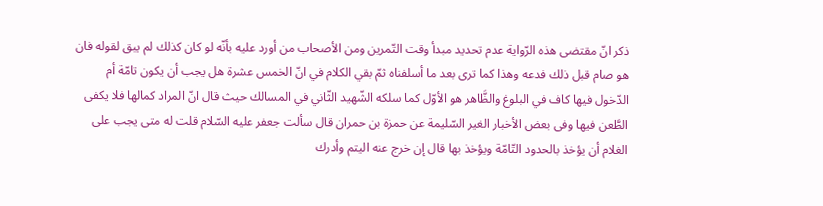ذكر انّ مقتضى هذه الرّواية عدم تحديد مبدأ وقت التّمرين ومن الأصحاب من أورد عليه بأنّه لو كان كذلك لم يبق لقوله فان هو صام قبل ذلك فدعه وهذا كما ترى بعد ما أسلفناه ثمّ بقي الكلام في انّ الخمس عشرة هل يجب أن يكون تامّة أم الدّخول فيها كاف في البلوغ والظَّاهر هو الأوّل كما سلكه الشّهيد الثّاني في المسالك حيث قال انّ المراد كمالها فلا يكفى الطَّعن فيها وفى بعض الأخبار الغير السّليمة عن حمزة بن حمران قال سألت جعفر عليه السّلام قلت له متى يجب على الغلام أن يؤخذ بالحدود التّامّة ويؤخذ بها قال إن خرج عنه اليتم وأدرك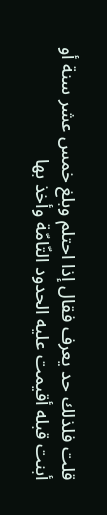قلت فلذلك حد يعرف فقال إذا احتلم وبلغ خمس عشر سنة أو أبنت قبله أقيمت عليه الحدود التّامّة وأخذ بها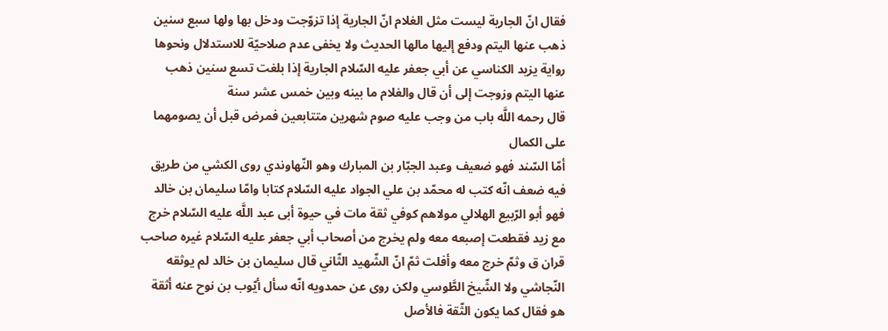فقال انّ الجارية ليست مثل الغلام انّ الجارية إذا تزوّجت ودخل بها ولها سبع سنين ذهب عنها اليتم ودفع إليها مالها الحديث ولا يخفى عدم صلاحيّة للاستدلال ونحوها رواية يزيد الكناسي عن أبي جعفر عليه السّلام الجارية إذا بلغت تسع سنين ذهب عنها اليتم وزوجت إلى أن قال والغلام ما بينه وبين خمس عشر سنة
قال رحمه اللَّه باب من وجب عليه صوم شهرين متتابعين فمرض قبل أن يصومهما على الكمال
أمّا السّند فهو ضعيف وعبد الجبّار بن المبارك وهو النّهاوندي روى الكشي من طريق فيه ضعف انّه كتب له محمّد بن علي الجواد عليه السّلام كتابا وامّا سليمان بن خالد فهو أبو الرّبيع الهلالي مولاهم كوفي ثقة مات في حيوة أبى عبد اللَّه عليه السّلام خرج مع زيد فقطعت إصبعه معه ولم يخرج من أصحاب أبي جعفر عليه السّلام غيره صاحب قران ق وثمّ خرج معه وأفلت ثمّ انّ الشّهيد الثّاني قال سليمان بن خالد لم يوثقه النّجاشي ولا الشّيخ الطَّوسي ولكن روى عن حمدويه انّه سأل أيّوب بن نوح عنه أثقة هو فقال كما يكون الثّقة فالأصل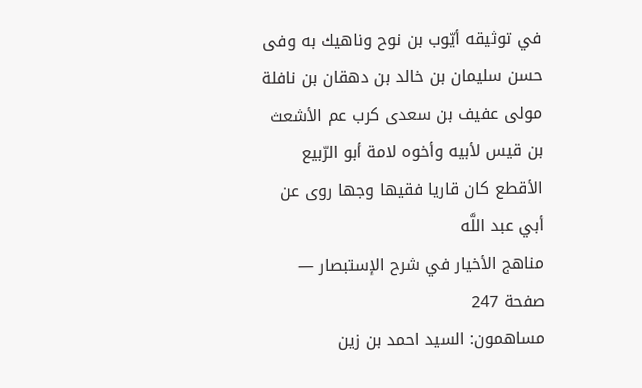في توثيقه أيّوب بن نوح وناهيك به وفى حسن سليمان بن خالد بن دهقان بن نافلة مولى عفيف بن سعدى كرب عم الأشعث بن قيس لأبيه وأخوه لامة أبو الرّبيع الأقطع كان قاريا فقيها وجها روى عن أبي عبد اللَّه
مناهج الأخيار في شرح الإستبصار — صفحة 247
مساهمون: السيد احمد بن زين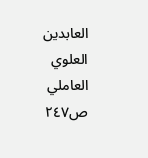العابدين العلوي العاملي
ص٢٤٧